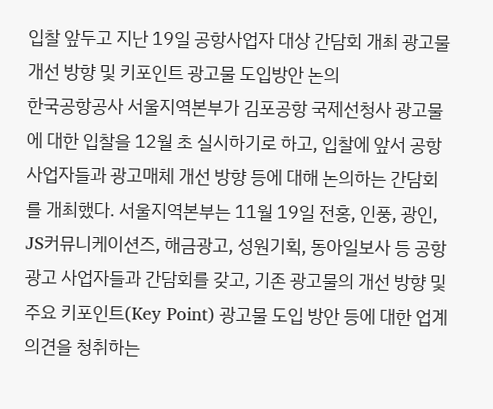입찰 앞두고 지난 19일 공항사업자 대상 간담회 개최 광고물 개선 방향 및 키포인트 광고물 도입방안 논의
한국공항공사 서울지역본부가 김포공항 국제선청사 광고물에 대한 입찰을 12월 초 실시하기로 하고, 입찰에 앞서 공항사업자들과 광고매체 개선 방향 등에 대해 논의하는 간담회를 개최했다. 서울지역본부는 11월 19일 전홍, 인풍, 광인, JS커뮤니케이션즈, 해금광고, 성원기획, 동아일보사 등 공항광고 사업자들과 간담회를 갖고, 기존 광고물의 개선 방향 및 주요 키포인트(Key Point) 광고물 도입 방안 등에 대한 업계의견을 청취하는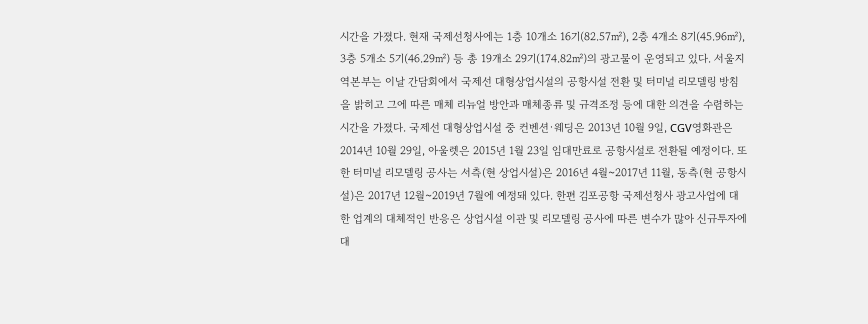시간을 가졌다. 현재 국제선청사에는 1층 10개소 16기(82.57㎡), 2층 4개소 8기(45.96㎡), 3층 5개소 5기(46.29㎡) 등 총 19개소 29기(174.82㎡)의 광고물이 운영되고 있다. 서울지역본부는 이날 간담회에서 국제선 대형상업시설의 공항시설 전환 및 터미널 리모델링 방침을 밝히고 그에 따른 매체 리뉴얼 방안과 매체종류 및 규격조정 등에 대한 의견을 수렴하는 시간을 가졌다. 국제선 대형상업시설 중 컨벤션·웨딩은 2013년 10월 9일, CGV영화관은 2014년 10월 29일, 아울렛은 2015년 1월 23일 임대만료로 공항시설로 전환될 예정이다. 또한 터미널 리모델링 공사는 서측(현 상업시설)은 2016년 4월~2017년 11월, 동측(현 공항시설)은 2017년 12월~2019년 7월에 예정돼 있다. 한편 김포공항 국제선청사 광고사업에 대한 업계의 대체적인 반응은 상업시설 이관 및 리모델링 공사에 따른 변수가 많아 신규투자에 대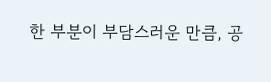한 부분이 부담스러운 만큼, 공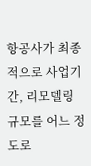항공사가 최종적으로 사업기간, 리모델링 규모를 어느 정도로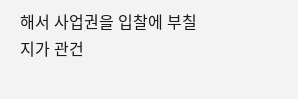해서 사업권을 입찰에 부칠지가 관건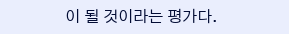이 될 것이라는 평가다.